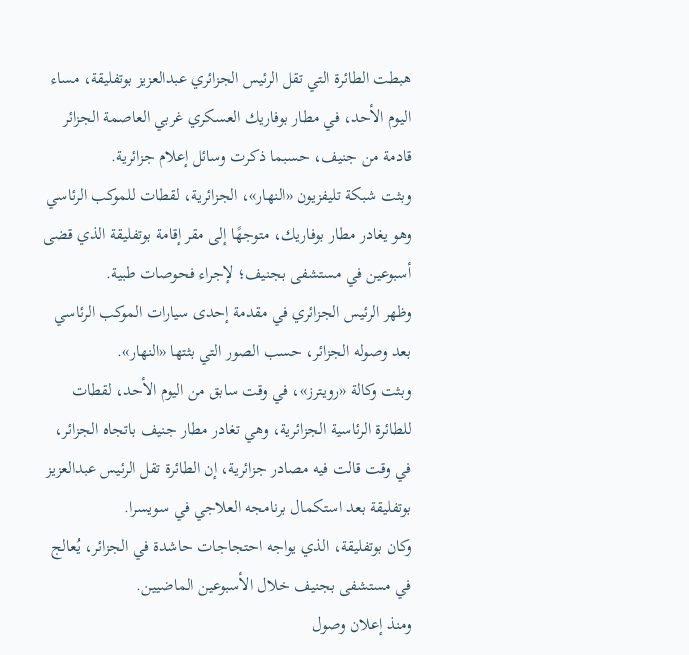هبطت الطائرة التي تقل الرئيس الجزائري عبدالعزيز بوتفليقة، مساء اليوم الأحد، في مطار بوفاريك العسكري غربي العاصمة الجزائر قادمة من جنيف، حسبما ذكرت وسائل إعلام جزائرية.
وبثت شبكة تليفزيون «النهار»، الجزائرية، لقطات للموكب الرئاسي وهو يغادر مطار بوفاريك، متوجهًا إلى مقر إقامة بوتفليقة الذي قضى أسبوعين في مستشفى بجنيف؛ لإجراء فحوصات طبية.
وظهر الرئيس الجزائري في مقدمة إحدى سيارات الموكب الرئاسي بعد وصوله الجزائر، حسب الصور التي بثتها «النهار».
وبثت وكالة «رويترز»، في وقت سابق من اليوم الأحد، لقطات للطائرة الرئاسية الجزائرية، وهي تغادر مطار جنيف باتجاه الجزائر، في وقت قالت فيه مصادر جزائرية، إن الطائرة تقل الرئيس عبدالعزيز بوتفليقة بعد استكمال برنامجه العلاجي في سويسرا.
وكان بوتفليقة، الذي يواجه احتجاجات حاشدة في الجزائر، يُعالج في مستشفى بجنيف خلال الأسبوعين الماضيين.
ومنذ إعلان وصول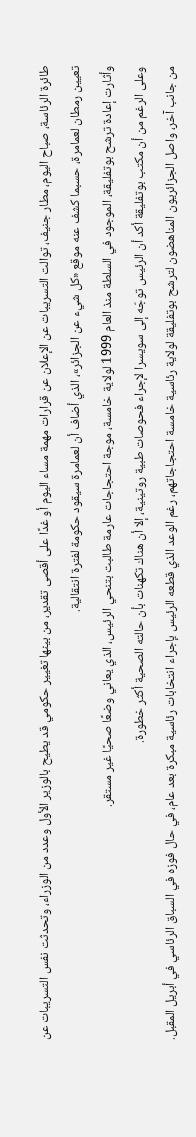طائرة الرئاسة، صباح اليوم، مطار جنيف، توالت التسريبات عن الإعلان عن قرارات مهمة مساء اليوم أو غدًا على أقصى تقدير، من بينها تغيير حكومي قد يطيح بالوزير الأول وعدد من الوزراء، وتحدثت نفس التسريبات عن تعيين رمطان لعمامرة، حسبما كشف عنه موقع «كل شيء عن الجزائر»، الذي أضاف أن لعمامرة سيقود حكومة لفترة انتقالية.
وأثارت إعادة ترشح بوتفليقة، الموجود في السلطة منذ العام 1999 لولاية خامسة، موجة احتجاجات عارمة طالبت بتنحي الرئيس، الذي يعاني وضعًا صحيًا غير مستقر.
وعلى الرغم من أن مكتب بوتفليقة أكد أن الرئيس توجّه إلى سويسرا لإجراء فحوصات طبية روتينية، إلا أن هناك تكهنات بأن حالته الصحية أكثر خطورة.
من جانب آخر، واصل الجزائريون المناهضون لترشح بوتفليقة لولاية رئاسية خامسة احتجاجاتهم، رغم الوعد الذي قطعه الرئيس بإجراء انتخابات رئاسية مبكرة بعد عام، في حال فوزه في السباق الرئاسي في أبريل المقبل.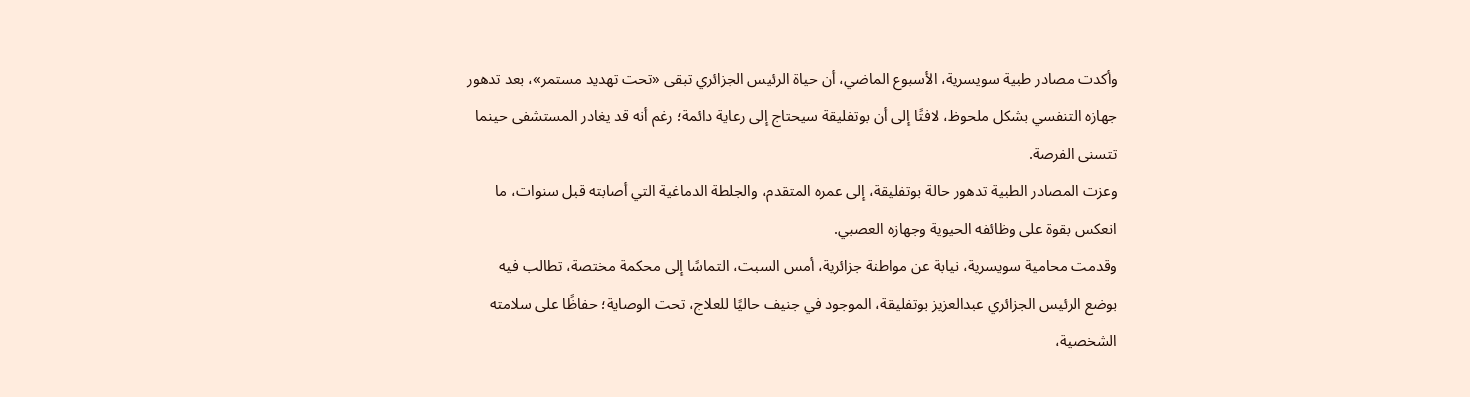وأكدت مصادر طبية سويسرية، الأسبوع الماضي، أن حياة الرئيس الجزائري تبقى «تحت تهديد مستمر»، بعد تدهور جهازه التنفسي بشكل ملحوظ، لافتًا إلى أن بوتفليقة سيحتاج إلى رعاية دائمة؛ رغم أنه قد يغادر المستشفى حينما تتسنى الفرصة.
وعزت المصادر الطبية تدهور حالة بوتفليقة، إلى عمره المتقدم، والجلطة الدماغية التي أصابته قبل سنوات، ما انعكس بقوة على وظائفه الحيوية وجهازه العصبي.
وقدمت محامية سويسرية، نيابة عن مواطنة جزائرية، أمس السبت، التماسًا إلى محكمة مختصة، تطالب فيه بوضع الرئيس الجزائري عبدالعزيز بوتفليقة، الموجود في جنيف حاليًا للعلاج، تحت الوصاية؛ حفاظًا على سلامته الشخصية،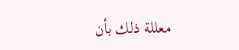معللة ذلك بأن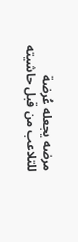مرضه يجعله عُرضة للتلاعب من قبل حاشيته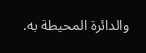والدائرة المحيطة به.